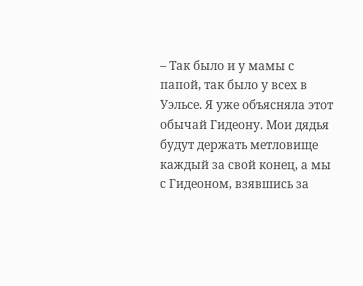– Так было и у мамы с папой, так было у всех в Уэльсе. Я уже объясняла этот обычай Гидеону. Мои дядья будут держать метловище каждый за свой конец, а мы с Гидеоном, взявшись за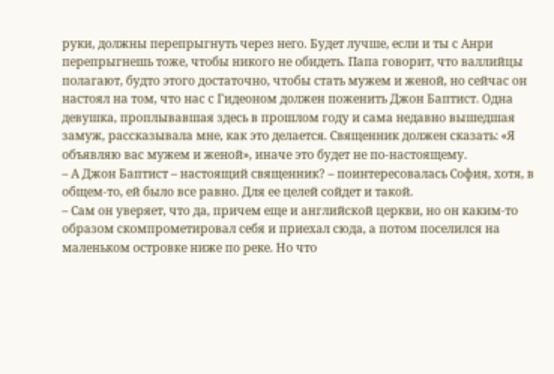руки, должны перепрыгнуть через него. Будет лучше, если и ты с Анри перепрыгнешь тоже, чтобы никого не обидеть. Папа говорит, что валлийцы полагают, будто этого достаточно, чтобы стать мужем и женой, но сейчас он настоял на том, что нас с Гидеоном должен поженить Джон Баптист. Одна девушка, проплывавшая здесь в прошлом году и сама недавно вышедшая замуж, рассказывала мне, как это делается. Священник должен сказать: «Я объявляю вас мужем и женой», иначе это будет не по-настоящему.
– А Джон Баптист – настоящий священник? – поинтересовалась София, хотя, в общем-то, ей было все равно. Для ее целей сойдет и такой.
– Сам он уверяет, что да, причем еще и английской церкви, но он каким-то образом скомпрометировал себя и приехал сюда, а потом поселился на маленьком островке ниже по реке. Но что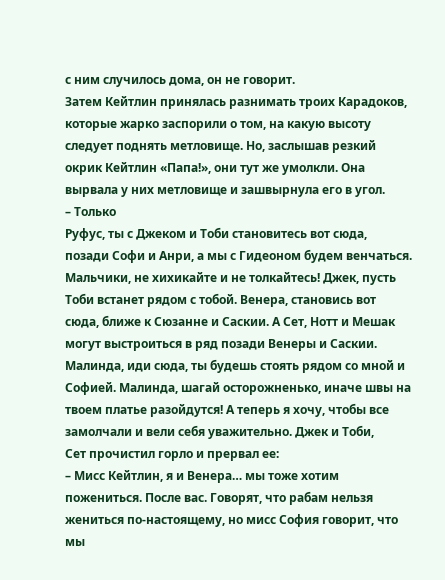с ним случилось дома, он не говорит.
Затем Кейтлин принялась разнимать троих Карадоков, которые жарко заспорили о том, на какую высоту следует поднять метловище. Но, заслышав резкий окрик Кейтлин «Папа!», они тут же умолкли. Она вырвала у них метловище и зашвырнула его в угол.
– Только
Руфус, ты с Джеком и Тоби становитесь вот сюда, позади Софи и Анри, а мы с Гидеоном будем венчаться. Мальчики, не хихикайте и не толкайтесь! Джек, пусть Тоби встанет рядом с тобой. Венера, становись вот сюда, ближе к Сюзанне и Саскии. А Сет, Нотт и Мешак могут выстроиться в ряд позади Венеры и Саскии. Малинда, иди сюда, ты будешь стоять рядом со мной и Софией. Малинда, шагай осторожненько, иначе швы на твоем платье разойдутся! А теперь я хочу, чтобы все замолчали и вели себя уважительно. Джек и Тоби,
Сет прочистил горло и прервал ее:
– Мисс Кейтлин, я и Венера… мы тоже хотим пожениться. После вас. Говорят, что рабам нельзя жениться по-настоящему, но мисс София говорит, что мы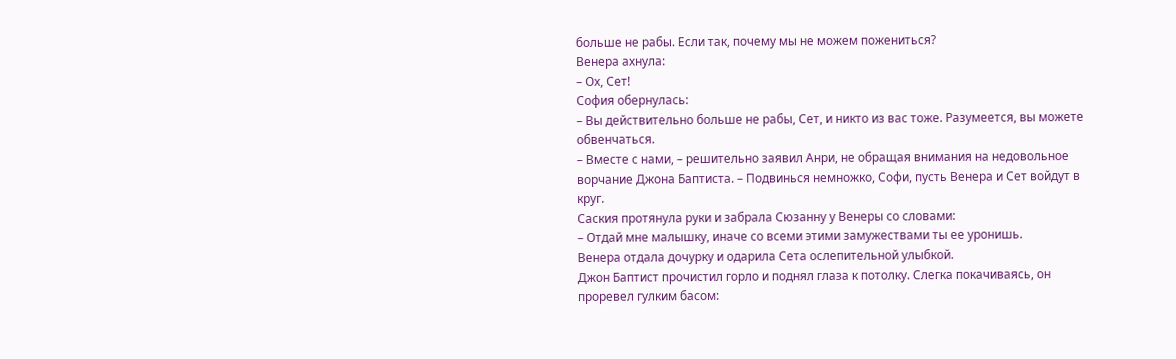больше не рабы. Если так, почему мы не можем пожениться?
Венера ахнула:
– Ох, Сет!
София обернулась:
– Вы действительно больше не рабы, Сет, и никто из вас тоже. Разумеется, вы можете обвенчаться.
– Вместе с нами, – решительно заявил Анри, не обращая внимания на недовольное ворчание Джона Баптиста. – Подвинься немножко, Софи, пусть Венера и Сет войдут в круг.
Саския протянула руки и забрала Сюзанну у Венеры со словами:
– Отдай мне малышку, иначе со всеми этими замужествами ты ее уронишь.
Венера отдала дочурку и одарила Сета ослепительной улыбкой.
Джон Баптист прочистил горло и поднял глаза к потолку. Слегка покачиваясь, он проревел гулким басом: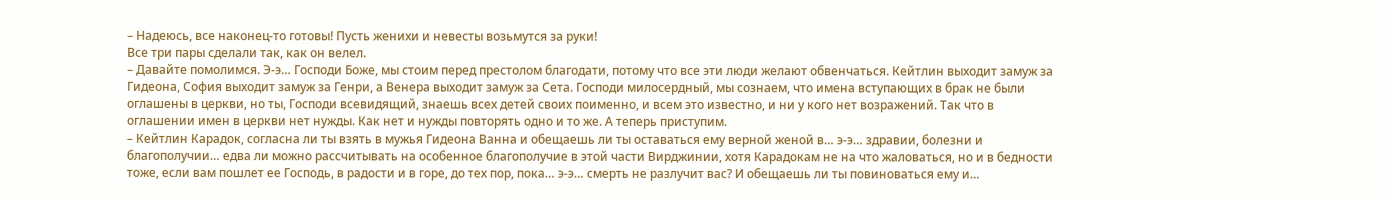– Надеюсь, все наконец-то готовы! Пусть женихи и невесты возьмутся за руки!
Все три пары сделали так, как он велел.
– Давайте помолимся. Э-э… Господи Боже, мы стоим перед престолом благодати, потому что все эти люди желают обвенчаться. Кейтлин выходит замуж за Гидеона, София выходит замуж за Генри, а Венера выходит замуж за Сета. Господи милосердный, мы сознаем, что имена вступающих в брак не были оглашены в церкви, но ты, Господи всевидящий, знаешь всех детей своих поименно, и всем это известно, и ни у кого нет возражений. Так что в оглашении имен в церкви нет нужды. Как нет и нужды повторять одно и то же. А теперь приступим.
– Кейтлин Карадок, согласна ли ты взять в мужья Гидеона Ванна и обещаешь ли ты оставаться ему верной женой в… э-э… здравии, болезни и благополучии… едва ли можно рассчитывать на особенное благополучие в этой части Вирджинии, хотя Карадокам не на что жаловаться, но и в бедности тоже, если вам пошлет ее Господь, в радости и в горе, до тех пор, пока… э-э… смерть не разлучит вас? И обещаешь ли ты повиноваться ему и…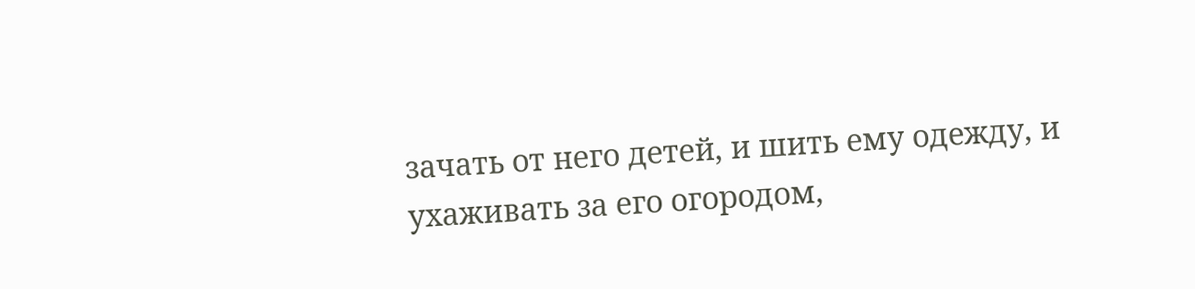зачать от него детей, и шить ему одежду, и ухаживать за его огородом,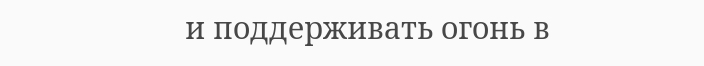и поддерживать огонь в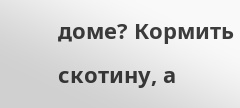доме? Кормить скотину, а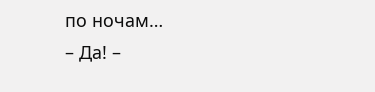по ночам…
– Да! –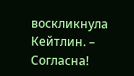воскликнула Кейтлин. – Согласна!